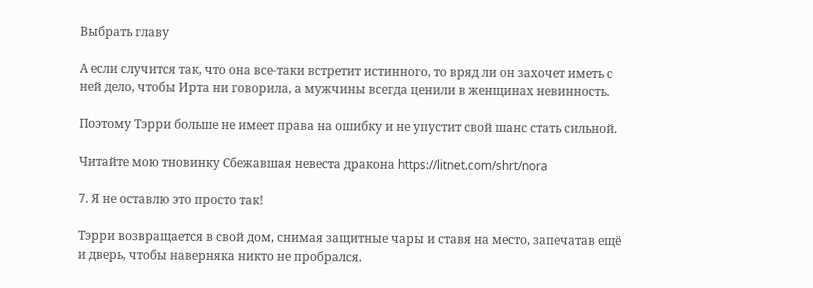Выбрать главу

А если случится так, что она все-таки встретит истинного, то вряд ли он захочет иметь с ней дело, чтобы Ирта ни говорила, а мужчины всегда ценили в женщинах невинность.

Поэтому Тэрри больше не имеет права на ошибку и не упустит свой шанс стать сильной.

Читайте мою тновинку Сбежавшая невеста дракона https://litnet.com/shrt/nora

7. Я не оставлю это просто так!

Тэрри возвращается в свой дом, снимая защитные чары и ставя на место, запечатав ещё и дверь, чтобы наверняка никто не пробрался.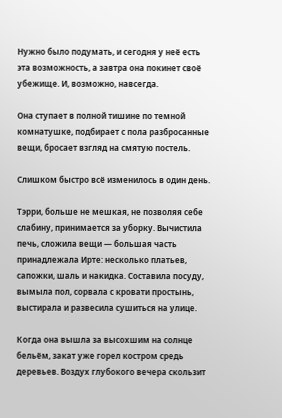Нужно было подумать, и сегодня у неё есть эта возможность, а завтра она покинет своё убежище. И, возможно, навсегда.

Она ступает в полной тишине по темной комнатушке, подбирает с пола разбросанные вещи, бросает взгляд на смятую постель.

Слишком быстро всё изменилось в один день.

Тэрри, больше не мешкая, не позволяя себе слабину, принимается за уборку. Вычистила печь, сложила вещи — большая часть принадлежала Ирте: несколько платьев, сапожки, шаль и накидка. Составила посуду, вымыла пол, сорвала с кровати простынь, выстирала и развесила сушиться на улице.

Когда она вышла за высохшим на солнце бельём, закат уже горел костром средь деревьев. Воздух глубокого вечера скользит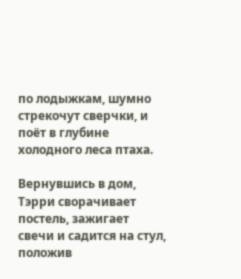по лодыжкам, шумно стрекочут сверчки, и поёт в глубине холодного леса птаха.

Вернувшись в дом, Тэрри сворачивает постель, зажигает свечи и садится на стул, положив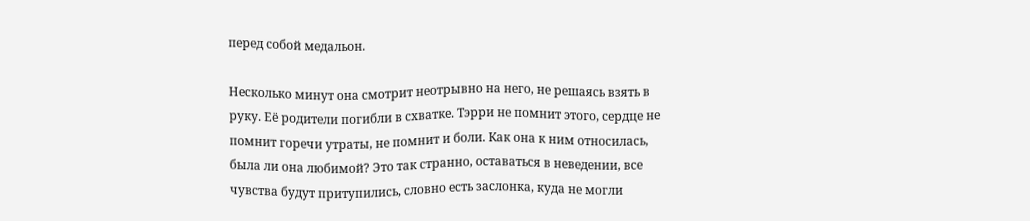перед собой медальон.

Несколько минут она смотрит неотрывно на него, не решаясь взять в руку. Её родители погибли в схватке. Тэрри не помнит этого, сердце не помнит горечи утраты, не помнит и боли. Как она к ним относилась, была ли она любимой? Это так странно, оставаться в неведении, все чувства будут притупились, словно есть заслонка, куда не могли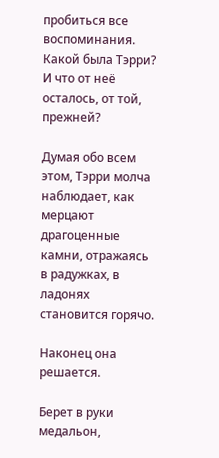пробиться все воспоминания. Какой была Тэрри? И что от неё осталось, от той, прежней?

Думая обо всем этом, Тэрри молча наблюдает, как мерцают драгоценные камни, отражаясь в радужках, в ладонях становится горячо.

Наконец она решается.

Берет в руки медальон,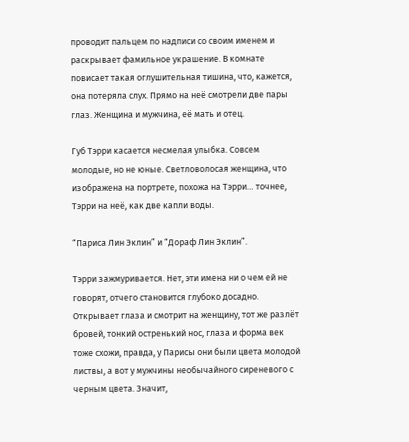проводит пальцем по надписи со своим именем и раскрывает фамильное украшение. В комнате повисает такая оглушительная тишина, что, кажется, она потеряла слух. Прямо на неё смотрели две пары глаз. Женщина и мужчина, её мать и отец.

Губ Тэрри касается несмелая улыбка. Совсем молодые, но не юные. Светловолосая женщина, что изображена на портрете, похожа на Тэрри… точнее, Тэрри на неё, как две капли воды.

“Париса Лин Эклин” и “Дораф Лин Эклин”.

Тэрри зажмуривается. Нет, эти имена ни о чем ей не говорят, отчего становится глубоко досадно. Открывает глаза и смотрит на женщину, тот же разлёт бровей, тонкий остренький нос, глаза и форма век тоже схожи, правда, у Парисы они были цвета молодой листвы, а вот у мужчины необычайного сиреневого с черным цвета. Значит,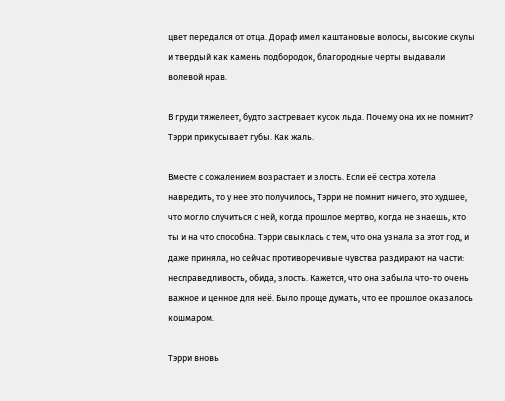цвет передался от отца. Дораф имел каштановые волосы, высокие скулы и твердый как камень подбородок, благородные черты выдавали волевой нрав.

В груди тяжелеет, будто застревает кусок льда. Почему она их не помнит? Тэрри прикусывает губы. Как жаль.

Вместе с сожалением возрастает и злость. Если её сестра хотела навредить, то у нее это получилось, Тэрри не помнит ничего, это худшее, что могло случиться с ней, когда прошлое мертво, когда не знаешь, кто ты и на что способна. Тэрри свыклась с тем, что она узнала за этот год, и даже приняла, но сейчас противоречивые чувства раздирают на части: несправедливость, обида, злость. Кажется, что она забыла что-то очень важное и ценное для неё. Было проще думать, что ее прошлое оказалось кошмаром.

Тэрри вновь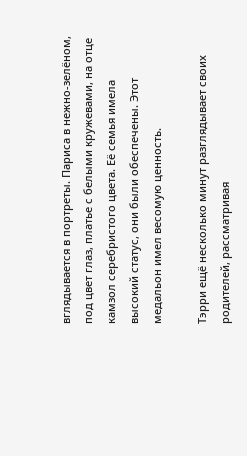вглядывается в портреты. Париса в нежно-зелёном, под цвет глаз, платье с белыми кружевами, на отце камзол серебристого цвета. Её семья имела высокий статус, они были обеспечены. Этот медальон имел весомую ценность.

Тэрри ещё несколько минут разглядывает своих родителей, рассматривая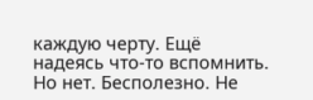каждую черту. Ещё надеясь что-то вспомнить. Но нет. Бесполезно. Не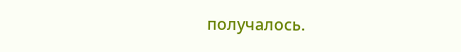получалось.